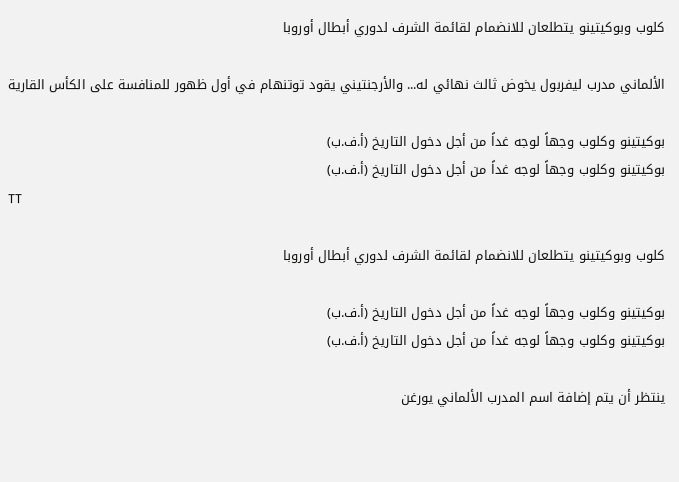كلوب وبوكيتينو يتطلعان للانضمام لقائمة الشرف لدوري أبطال أوروبا

الألماني مدرب ليفربول يخوض ثالث نهائي له... والأرجنتيني يقود توتنهام في أول ظهور للمنافسة على الكأس القارية

بوكيتينو وكلوب وجهاً لوجه غداً من أجل دخول التاريخ (أ.ف.ب)
بوكيتينو وكلوب وجهاً لوجه غداً من أجل دخول التاريخ (أ.ف.ب)
TT

كلوب وبوكيتينو يتطلعان للانضمام لقائمة الشرف لدوري أبطال أوروبا

بوكيتينو وكلوب وجهاً لوجه غداً من أجل دخول التاريخ (أ.ف.ب)
بوكيتينو وكلوب وجهاً لوجه غداً من أجل دخول التاريخ (أ.ف.ب)

ينتظر أن يتم إضافة اسم المدرب الألماني يورغن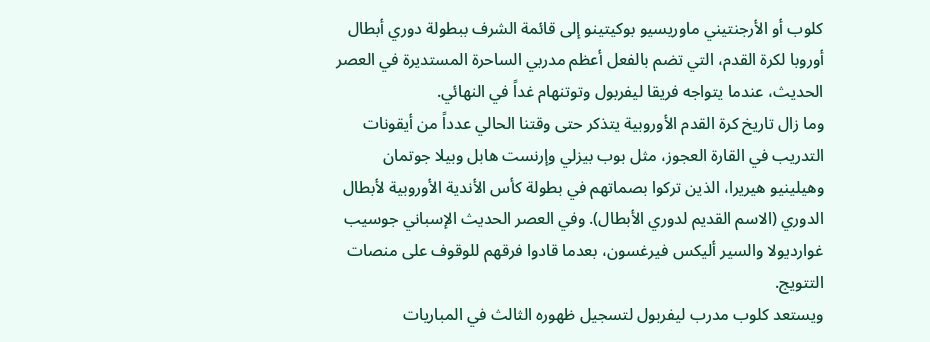كلوب أو الأرجنتيني ماوريسيو بوكيتينو إلى قائمة الشرف ببطولة دوري أبطال أوروبا لكرة القدم، التي تضم بالفعل أعظم مدربي الساحرة المستديرة في العصر الحديث، عندما يتواجه فريقا ليفربول وتوتنهام غداً في النهائي.
وما زال تاريخ كرة القدم الأوروبية يتذكر حتى وقتنا الحالي عدداً من أيقونات التدريب في القارة العجوز، مثل بوب بيزلي وإرنست هابل وبيلا جوتمان وهيلينيو هيريرا، الذين تركوا بصماتهم في بطولة كأس الأندية الأوروبية لأبطال الدوري (الاسم القديم لدوري الأبطال). وفي العصر الحديث الإسباني جوسيب غوارديولا والسير أليكس فيرغسون، بعدما قادوا فرقهم للوقوف على منصات التتويج.
ويستعد كلوب مدرب ليفربول لتسجيل ظهوره الثالث في المباريات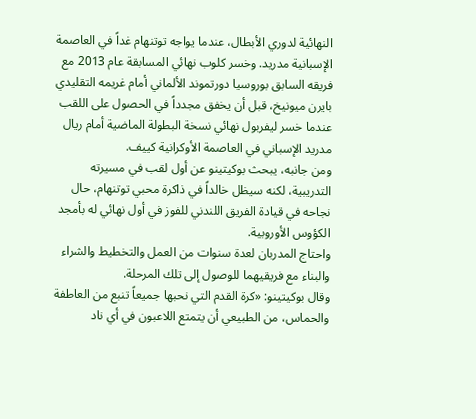النهائية لدوري الأبطال، عندما يواجه توتنهام غداً في العاصمة الإسبانية مدريد. وخسر كلوب نهائي المسابقة عام 2013 مع فريقه السابق بوروسيا دورتموند الألماني أمام غريمه التقليدي بايرن ميونيخ، قبل أن يخفق مجدداً في الحصول على اللقب عندما خسر ليفربول نهائي نسخة البطولة الماضية أمام ريال مدريد الإسباني في العاصمة الأوكرانية كييف.
ومن جانبه، يبحث بوكيتينو عن أول لقب في مسيرته التدريبية، لكنه سيظل خالداً في ذاكرة محبي توتنهام، حال نجاحه في قيادة الفريق اللندني للفوز في أول نهائي له بأمجد الكؤوس الأوروبية.
واحتاج المدربان لعدة سنوات من العمل والتخطيط والشراء والبناء مع فريقيهما للوصول إلى تلك المرحلة.
وقال بوكيتينو: «كرة القدم التي نحبها جميعاً تنبع من العاطفة والحماس، من الطبيعي أن يتمتع اللاعبون في أي ناد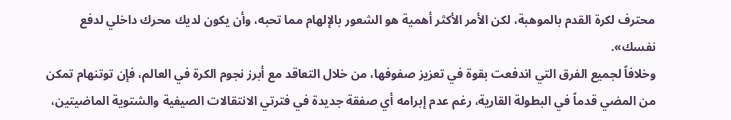محترف لكرة القدم بالموهبة، لكن الأمر الأكثر أهمية هو الشعور بالإلهام مما تحبه، وأن يكون لديك محرك داخلي لدفع نفسك».
وخلافاً لجميع الفرق التي اندفعت بقوة في تعزيز صفوفها، من خلال التعاقد مع أبرز نجوم الكرة في العالم، فإن توتنهام تمكن من المضي قدماً في البطولة القارية، رغم عدم إبرامه أي صفقة جديدة في فترتي الانتقالات الصيفية والشتوية الماضيتين،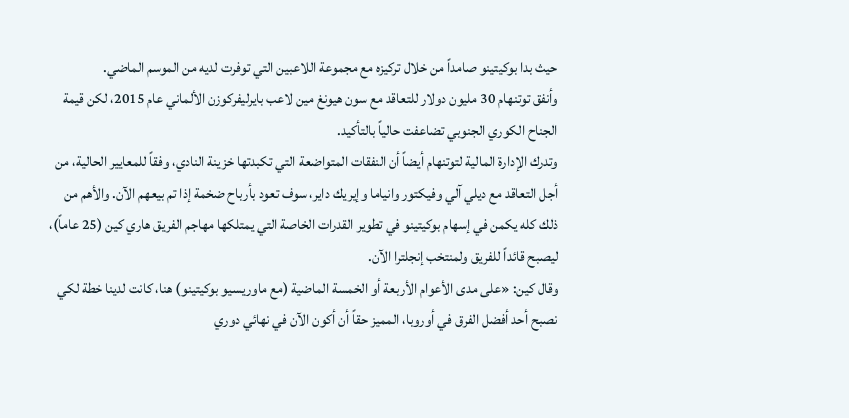حيث بدا بوكيتينو صامداً من خلال تركيزه مع مجموعة اللاعبين التي توفرت لديه من الموسم الماضي.
وأنفق توتنهام 30 مليون دولار للتعاقد مع سون هيونغ مين لاعب بايرليفركوزن الألماني عام 2015، لكن قيمة الجناح الكوري الجنوبي تضاعفت حالياً بالتأكيد.
وتدرك الإدارة المالية لتوتنهام أيضاً أن النفقات المتواضعة التي تكبدتها خزينة النادي، وفقاً للمعايير الحالية، من أجل التعاقد مع ديلي آلي وفيكتور وانياما وإيريك داير، سوف تعود بأرباح ضخمة إذا تم بيعهم الآن. والأهم من ذلك كله يكمن في إسهام بوكيتينو في تطوير القدرات الخاصة التي يمتلكها مهاجم الفريق هاري كين (25 عاماً)، ليصبح قائداً للفريق ولمنتخب إنجلترا الآن.
وقال كين: «على مدى الأعوام الأربعة أو الخمسة الماضية (مع ماوريسيو بوكيتينو) هنا، كانت لدينا خطة لكي نصبح أحد أفضل الفرق في أوروبا، المميز حقاً أن أكون الآن في نهائي دوري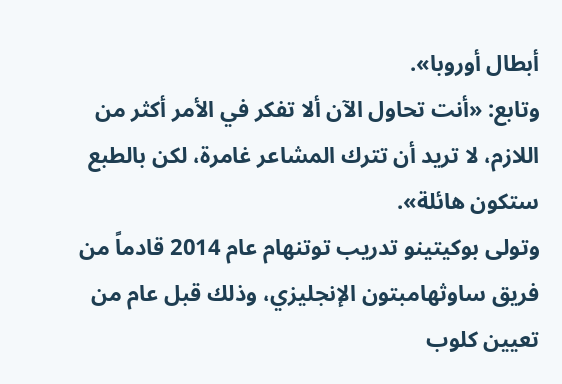أبطال أوروبا».
وتابع: «أنت تحاول الآن ألا تفكر في الأمر أكثر من اللازم، لا تريد أن تترك المشاعر غامرة، لكن بالطبع ستكون هائلة».
وتولى بوكيتينو تدريب توتنهام عام 2014 قادماً من فريق ساوثهامبتون الإنجليزي، وذلك قبل عام من تعيين كلوب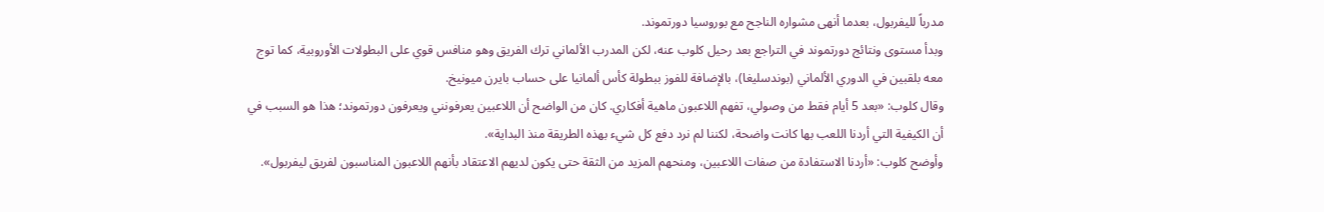مدرباً لليفربول، بعدما أنهى مشواره الناجح مع بوروسيا دورتموند.
وبدأ مستوى ونتائج دورتموند في التراجع بعد رحيل كلوب عنه، لكن المدرب الألماني ترك الفريق وهو منافس قوي على البطولات الأوروبية، كما توج معه بلقبين في الدوري الألماني (بوندسليغا)، بالإضافة للفوز ببطولة كأس ألمانيا على حساب بايرن ميونيخ.
وقال كلوب: «بعد 5 أيام فقط من وصولي، تفهم اللاعبون ماهية أفكاري. كان من الواضح أن اللاعبين يعرفونني ويعرفون دورتموند؛ هذا هو السبب في أن الكيفية التي أردنا اللعب بها كانت واضحة، لكننا لم نرد دفع كل شيء بهذه الطريقة منذ البداية».
وأوضح كلوب: «أردنا الاستفادة من صفات اللاعبين، ومنحهم المزيد من الثقة حتى يكون لديهم الاعتقاد بأنهم اللاعبون المناسبون لفريق ليفربول».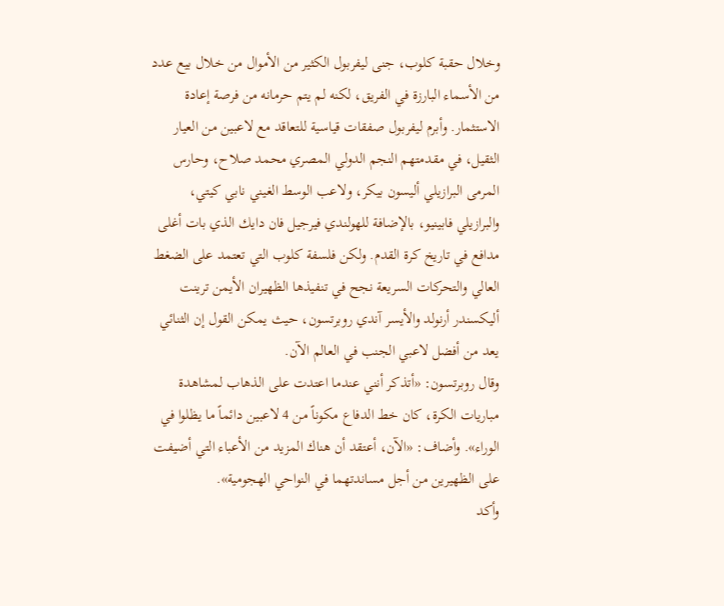وخلال حقبة كلوب، جنى ليفربول الكثير من الأموال من خلال بيع عدد من الأسماء البارزة في الفريق، لكنه لم يتم حرمانه من فرصة إعادة الاستثمار. وأبرم ليفربول صفقات قياسية للتعاقد مع لاعبين من العيار الثقيل، في مقدمتهم النجم الدولي المصري محمد صلاح، وحارس المرمى البرازيلي أليسون بيكر، ولاعب الوسط الغيني نابي كيتي، والبرازيلي فابينيو، بالإضافة للهولندي فيرجيل فان دايك الذي بات أغلى مدافع في تاريخ كرة القدم. ولكن فلسفة كلوب التي تعتمد على الضغط العالي والتحركات السريعة نجح في تنفيذها الظهيران الأيمن ترينت أليكسندر أرنولد والأيسر آندي روبرتسون، حيث يمكن القول إن الثنائي يعد من أفضل لاعبي الجنب في العالم الآن.
وقال روبرتسون: «أتذكر أنني عندما اعتدت على الذهاب لمشاهدة مباريات الكرة، كان خط الدفاع مكوناً من 4 لاعبين دائماً ما يظلوا في الوراء». وأضاف: «الآن، أعتقد أن هناك المزيد من الأعباء التي أضيفت على الظهيرين من أجل مساندتهما في النواحي الهجومية».
وأكد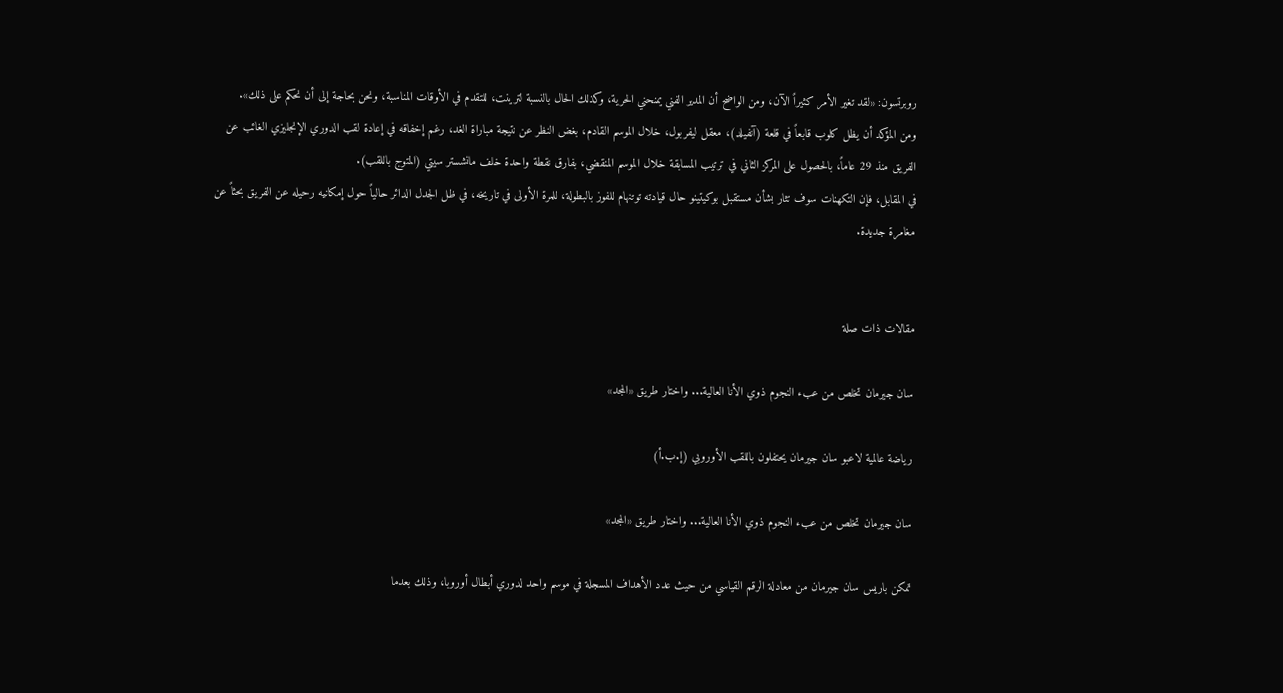روبرتسون: «لقد تغير الأمر كثيراً الآن، ومن الواضح أن المدير الفني يمنحني الحرية، وكذلك الحال بالنسبة لترينت، للتقدم في الأوقات المناسبة، ونحن بحاجة إلى أن نحكم على ذلك».
ومن المؤكد أن يظل كلوب قابعاً في قلعة (آنفيلد)، معقل ليفربول، خلال الموسم القادم، بغض النظر عن نتيجة مباراة الغد، رغم إخفاقه في إعادة لقب الدوري الإنجليزي الغائب عن الفريق منذ 29 عاماً، بالحصول على المركز الثاني في ترتيب المسابقة خلال الموسم المنقضي، بفارق نقطة واحدة خلف مانشستر سيتي (المتوج باللقب).
في المقابل، فإن التكهنات سوف تثار بشأن مستقبل بوكيتينو حال قيادته توتنهام للفوز بالبطولة، للمرة الأولى في تاريخه، في ظل الجدل الدائر حالياً حول إمكانيه رحيله عن الفريق بحثاً عن مغامرة جديدة.


مقالات ذات صلة

سان جيرمان تخلص من عبء النجوم ذوي الأنا العالية... واختار طريق «المجد»

رياضة عالمية لاعبو سان جيرمان يحتفلون باللقب الأوروبي (إ.ب.أ)

سان جيرمان تخلص من عبء النجوم ذوي الأنا العالية... واختار طريق «المجد»

تمكن باريس سان جيرمان من معادلة الرقم القياسي من حيث عدد الأهداف المسجلة في موسم واحد لدوري أبطال أوروبا، وذلك بعدما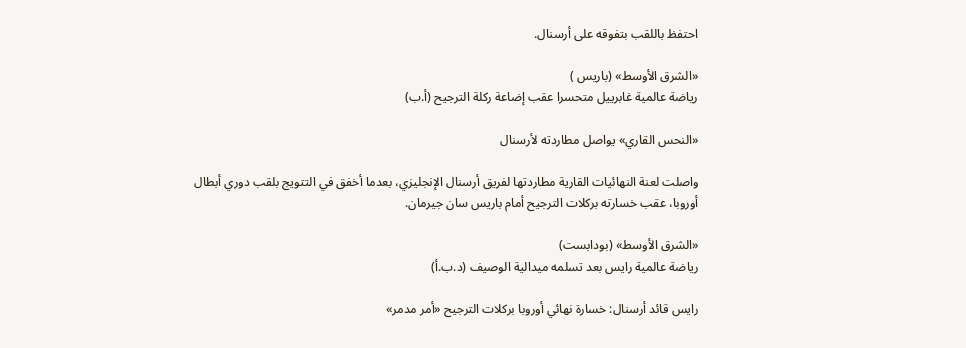احتفظ باللقب بتفوقه على أرسنال.

«الشرق الأوسط» (باريس )
رياضة عالمية غابرييل متحسرا عقب إضاعة ركلة الترجيح (أ.ب)

«النحس القاري» يواصل مطاردته لأرسنال

واصلت لعنة النهائيات القارية مطاردتها لفريق أرسنال الإنجليزي، بعدما أخفق في التتويج بلقب دوري أبطال أوروبا، عقب خسارته بركلات الترجيح أمام باريس سان جيرمان.

«الشرق الأوسط» (بودابست)
رياضة عالمية رايس بعد تسلمه ميدالية الوصيف (د.ب.أ)

رايس قائد أرسنال: خسارة نهائي أوروبا بركلات الترجيح «أمر مدمر»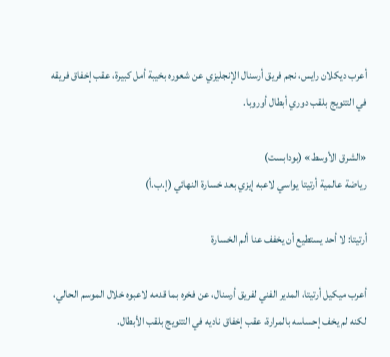أعرب ديكلان رايس، نجم فريق أرسنال الإنجليزي عن شعوره بخيبة أمل كبيرة، عقب إخفاق فريقه في التتويج بلقب دوري أبطال أوروبا.

«الشرق الأوسط» (بودابست)
رياضة عالمية أرتيتا يواسي لاعبه إيزي بعد خسارة النهائي (إ.ب.أ)

أرتيتا: لا أحد يستطيع أن يخفف عنا ألم الخسارة

أعرب ميكيل أرتيتا، المدير الفني لفريق أرسنال، عن فخره بما قدمه لاعبوه خلال الموسم الحالي، لكنه لم يخف إحساسه بالمرارة، عقب إخفاق ناديه في التتويج بلقب الأبطال.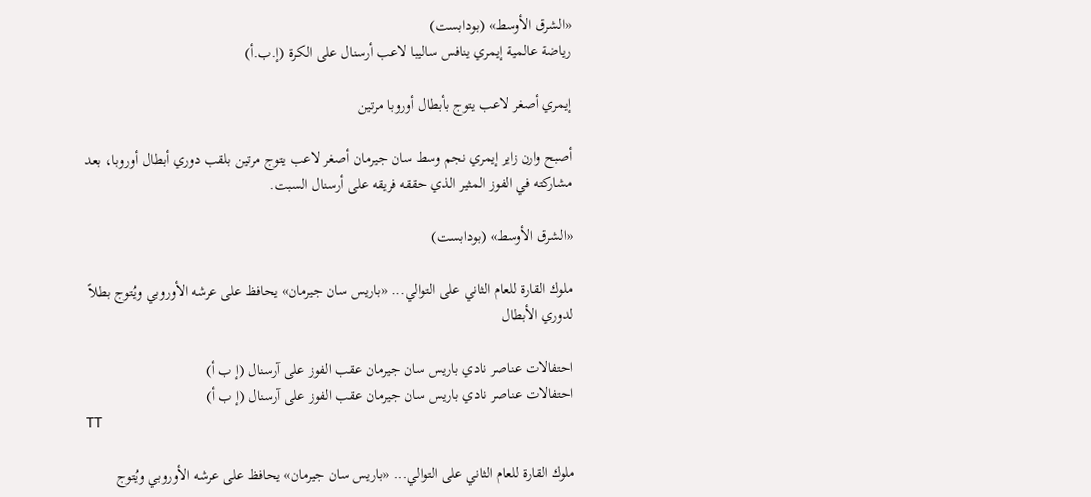«الشرق الأوسط» (بودابست)
رياضة عالمية إيمري ينافس ساليبا لاعب أرسنال على الكرة (إ.ب.أ)

إيمري أصغر لاعب يتوج بأبطال أوروبا مرتين

أصبح وارن زاير إيمري نجم وسط سان جيرمان أصغر لاعب يتوج مرتين بلقب دوري أبطال أوروبا، بعد مشاركته في الفوز المثير الذي حققه فريقه على أرسنال السبت.

«الشرق الأوسط» (بودابست)

ملوك القارة للعام الثاني على التوالي... «باريس سان جيرمان» يحافظ على عرشه الأوروبي ويُتوج بطلاً لدوري الأبطال

احتفالات عناصر نادي باريس سان جيرمان عقب الفوز على آرسنال (إ ب أ)
احتفالات عناصر نادي باريس سان جيرمان عقب الفوز على آرسنال (إ ب أ)
TT

ملوك القارة للعام الثاني على التوالي... «باريس سان جيرمان» يحافظ على عرشه الأوروبي ويُتوج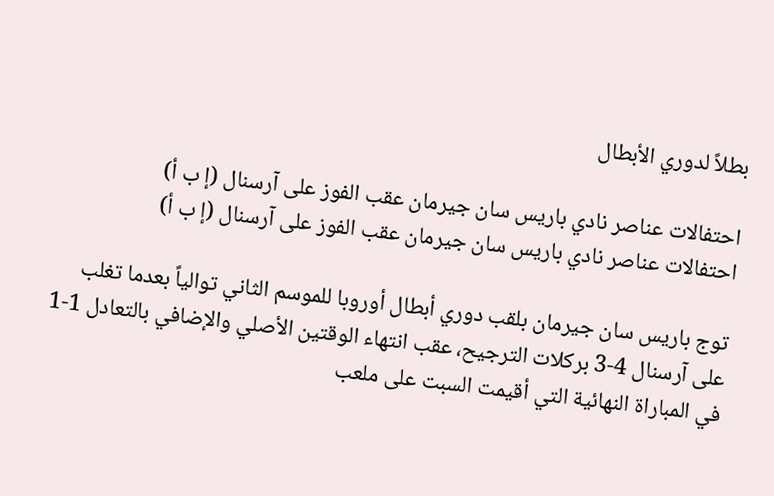بطلاً لدوري الأبطال

احتفالات عناصر نادي باريس سان جيرمان عقب الفوز على آرسنال (إ ب أ)
احتفالات عناصر نادي باريس سان جيرمان عقب الفوز على آرسنال (إ ب أ)

توج باريس سان جيرمان بلقب دوري أبطال أوروبا للموسم الثاني توالياً بعدما تغلب على آرسنال 4-3 بركلات الترجيح، عقب انتهاء الوقتين الأصلي والإضافي بالتعادل 1-1 في المباراة النهائية التي أقيمت السبت على ملعب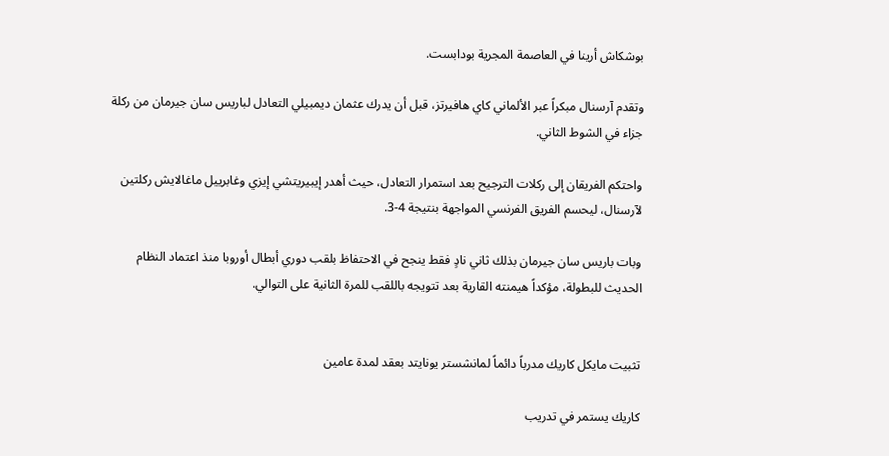بوشكاش أرينا في العاصمة المجرية بودابست.

وتقدم آرسنال مبكراً عبر الألماني كاي هافيرتز، قبل أن يدرك عثمان ديمبيلي التعادل لباريس سان جيرمان من ركلة جزاء في الشوط الثاني.

واحتكم الفريقان إلى ركلات الترجيح بعد استمرار التعادل، حيث أهدر إيبيريتشي إيزي وغابرييل ماغالايش ركلتين لآرسنال، ليحسم الفريق الفرنسي المواجهة بنتيجة 4-3.

وبات باريس سان جيرمان بذلك ثاني نادٍ فقط ينجح في الاحتفاظ بلقب دوري أبطال أوروبا منذ اعتماد النظام الحديث للبطولة، مؤكداً هيمنته القارية بعد تتويجه باللقب للمرة الثانية على التوالي.


تثبيت مايكل كاريك مدرباً دائماً لمانشستر يونايتد بعقد لمدة عامين

كاريك يستمر في تدريب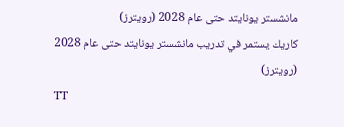مانشستر يونايتد حتى عام 2028 (رويترز)
كاريك يستمر في تدريب مانشستر يونايتد حتى عام 2028 (رويترز)
TT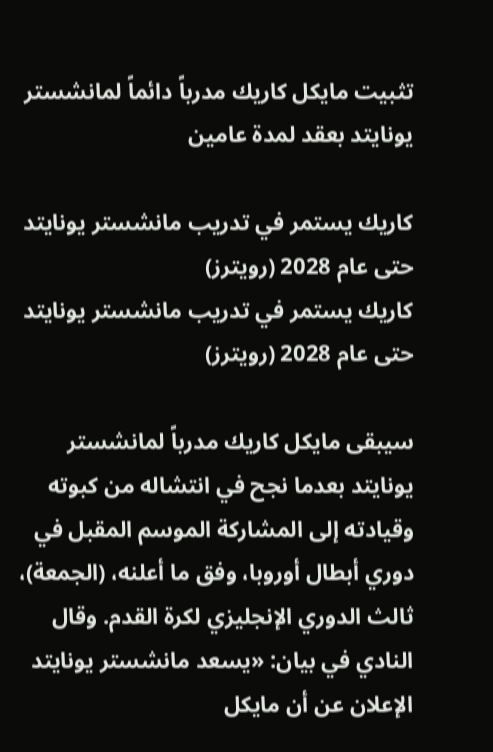تثبيت مايكل كاريك مدرباً دائماً لمانشستر يونايتد بعقد لمدة عامين

كاريك يستمر في تدريب مانشستر يونايتد حتى عام 2028 (رويترز)
كاريك يستمر في تدريب مانشستر يونايتد حتى عام 2028 (رويترز)

سيبقى مايكل كاريك مدرباً لمانشستر يونايتد بعدما نجح في انتشاله من كبوته وقيادته إلى المشاركة الموسم المقبل في دوري أبطال أوروبا، وفق ما أعلنه، (الجمعة)، ثالث الدوري الإنجليزي لكرة القدم. وقال النادي في بيان: «يسعد مانشستر يونايتد الإعلان عن أن مايكل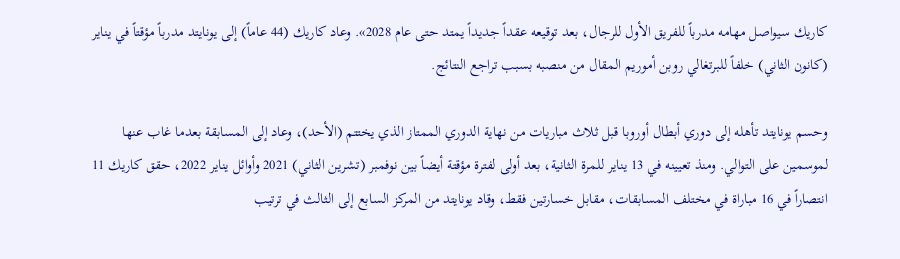كاريك سيواصل مهامه مدرباً للفريق الأول للرجال، بعد توقيعه عقداً جديداً يمتد حتى عام 2028». وعاد كاريك (44 عاماً) إلى يونايتد مدرباً مؤقتاً في يناير (كانون الثاني) خلفاً للبرتغالي روبن أموريم المقال من منصبه بسبب تراجع النتائج.

وحسم يونايتد تأهله إلى دوري أبطال أوروبا قبل ثلاث مباريات من نهاية الدوري الممتاز الذي يختتم (الأحد)، وعاد إلى المسابقة بعدما غاب عنها لموسمين على التوالي. ومنذ تعيينه في 13 يناير للمرة الثانية، بعد أولى لفترة مؤقتة أيضاً بين نوفمبر (تشرين الثاني) 2021 وأوائل يناير 2022، حقق كاريك 11 انتصاراً في 16 مباراة في مختلف المسابقات، مقابل خسارتين فقط، وقاد يونايتد من المركز السابع إلى الثالث في ترتيب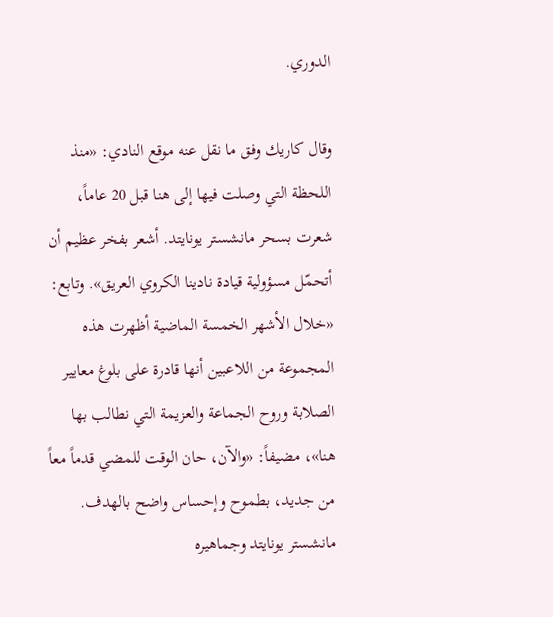الدوري.

وقال كاريك وفق ما نقل عنه موقع النادي: «منذ اللحظة التي وصلت فيها إلى هنا قبل 20 عاماً، شعرت بسحر مانشستر يونايتد. أشعر بفخر عظيم أن أتحمّل مسؤولية قيادة نادينا الكروي العريق». وتابع: «خلال الأشهر الخمسة الماضية أظهرت هذه المجموعة من اللاعبين أنها قادرة على بلوغ معايير الصلابة وروح الجماعة والعزيمة التي نطالب بها هنا»، مضيفاً: «والآن، حان الوقت للمضي قدماً معاً من جديد، بطموح وإحساس واضح بالهدف. مانشستر يونايتد وجماهيره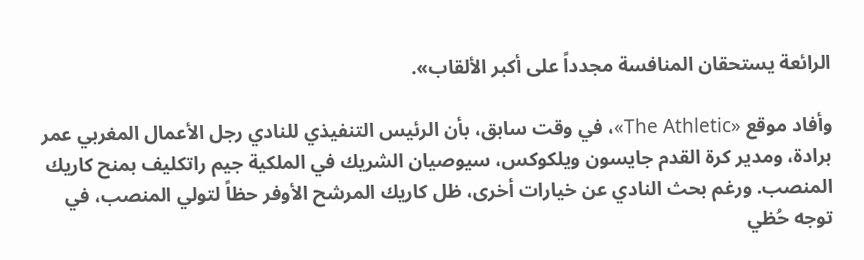الرائعة يستحقان المنافسة مجدداً على أكبر الألقاب».

وأفاد موقع «The Athletic»، في وقت سابق، بأن الرئيس التنفيذي للنادي رجل الأعمال المغربي عمر برادة، ومدير كرة القدم جايسون ويلكوكس، سيوصيان الشريك في الملكية جيم راتكليف بمنح كاريك المنصب. ورغم بحث النادي عن خيارات أخرى، ظل كاريك المرشح الأوفر حظاً لتولي المنصب، في توجه حُظي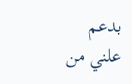بدعم علني من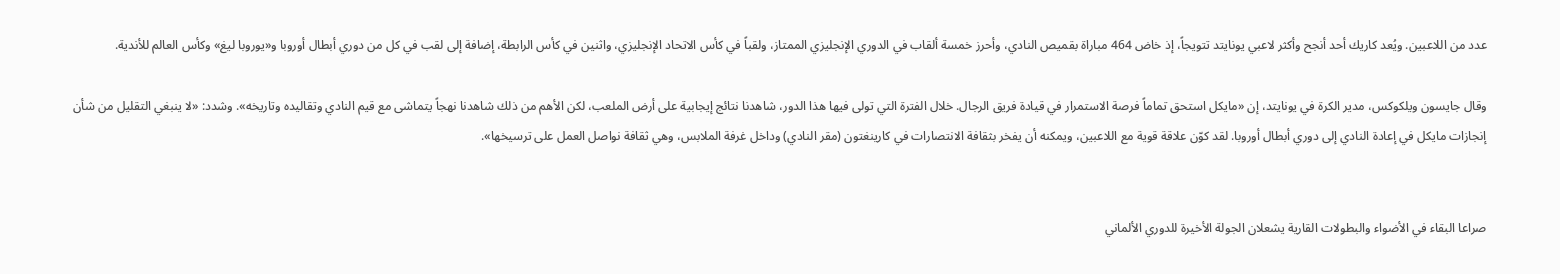عدد من اللاعبين. ويُعد كاريك أحد أنجح وأكثر لاعبي يونايتد تتويجاً، إذ خاض 464 مباراة بقميص النادي، وأحرز خمسة ألقاب في الدوري الإنجليزي الممتاز، ولقباً في كأس الاتحاد الإنجليزي، واثنين في كأس الرابطة، إضافة إلى لقب في كل من دوري أبطال أوروبا و«يوروبا ليغ» وكأس العالم للأندية.

وقال جايسون ويلكوكس، مدير الكرة في يونايتد، إن «مايكل استحق تماماً فرصة الاستمرار في قيادة فريق الرجال. خلال الفترة التي تولى فيها هذا الدور، شاهدنا نتائج إيجابية على أرض الملعب، لكن الأهم من ذلك شاهدنا نهجاً يتماشى مع قيم النادي وتقاليده وتاريخه». وشدد: «لا ينبغي التقليل من شأن إنجازات مايكل في إعادة النادي إلى دوري أبطال أوروبا. لقد كوّن علاقة قوية مع اللاعبين، ويمكنه أن يفخر بثقافة الانتصارات في كارينغتون (مقر النادي) وداخل غرفة الملابس، وهي ثقافة نواصل العمل على ترسيخها».


صراعا البقاء في الأضواء والبطولات القارية يشعلان الجولة الأخيرة للدوري الألماني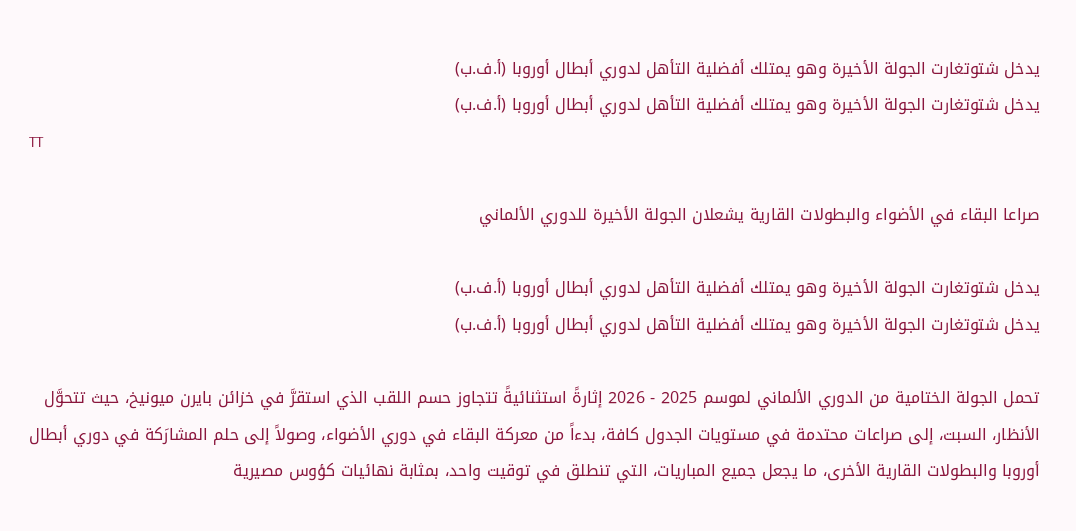يدخل شتوتغارت الجولة الأخيرة وهو يمتلك أفضلية التأهل لدوري أبطال أوروبا (أ.ف.ب)
يدخل شتوتغارت الجولة الأخيرة وهو يمتلك أفضلية التأهل لدوري أبطال أوروبا (أ.ف.ب)
TT

صراعا البقاء في الأضواء والبطولات القارية يشعلان الجولة الأخيرة للدوري الألماني

يدخل شتوتغارت الجولة الأخيرة وهو يمتلك أفضلية التأهل لدوري أبطال أوروبا (أ.ف.ب)
يدخل شتوتغارت الجولة الأخيرة وهو يمتلك أفضلية التأهل لدوري أبطال أوروبا (أ.ف.ب)

تحمل الجولة الختامية من الدوري الألماني لموسم 2025 - 2026 إثارةً استثنائيةً تتجاوز حسم اللقب الذي استقرَّ في خزائن بايرن ميونيخ، حيث تتحوَّل الأنظار، السبت، إلى صراعات محتدمة في مستويات الجدول كافة، بدءاً من معركة البقاء في دوري الأضواء، وصولاً إلى حلم المشارَكة في دوري أبطال أوروبا والبطولات القارية الأخرى، ما يجعل جميع المباريات، التي تنطلق في توقيت واحد، بمثابة نهائيات كؤوس مصيرية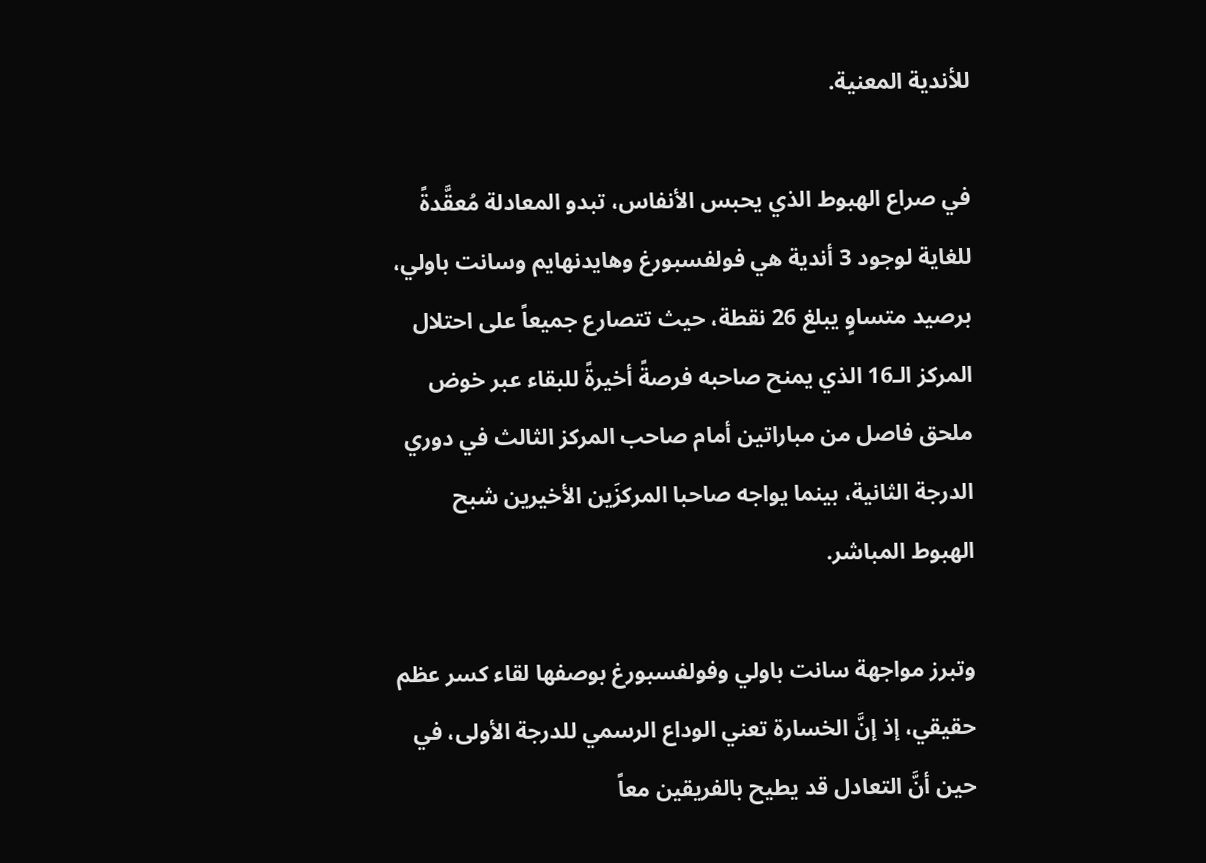للأندية المعنية.

في صراع الهبوط الذي يحبس الأنفاس، تبدو المعادلة مُعقَّدةً للغاية لوجود 3 أندية هي فولفسبورغ وهايدنهايم وسانت باولي، برصيد متساوٍ يبلغ 26 نقطة، حيث تتصارع جميعاً على احتلال المركز الـ16 الذي يمنح صاحبه فرصةً أخيرةً للبقاء عبر خوض ملحق فاصل من مباراتين أمام صاحب المركز الثالث في دوري الدرجة الثانية، بينما يواجه صاحبا المركزَين الأخيرين شبح الهبوط المباشر.

وتبرز مواجهة سانت باولي وفولفسبورغ بوصفها لقاء كسر عظم حقيقي، إذ إنَّ الخسارة تعني الوداع الرسمي للدرجة الأولى، في حين أنَّ التعادل قد يطيح بالفريقين معاً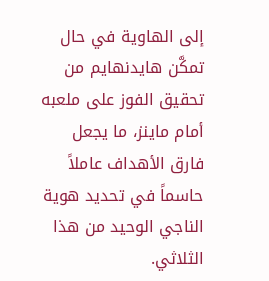إلى الهاوية في حال تمكَّن هايدنهايم من تحقيق الفوز على ملعبه أمام ماينز، ما يجعل فارق الأهداف عاملاً حاسماً في تحديد هوية الناجي الوحيد من هذا الثلاثي.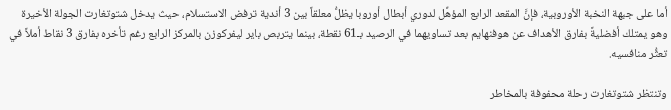أما على جبهة النخبة الأوروبية، فإنَّ المقعد الرابع المؤهِّل لدوري أبطال أوروبا يظلُّ معلقاً بين 3 أندية ترفض الاستسلام، حيث يدخل شتوتغارت الجولة الأخيرة وهو يمتلك أفضليةً بفارق الأهداف عن هوفنهايم بعد تساويهما في الرصيد بـ61 نقطة، بينما يتربص باير ليفركوزن بالمركز الرابع رغم تأخره بفارق 3 نقاط أملاً في تعثُّر منافسيه.

وتنتظر شتوتغارت رحلة محفوفة بالمخاطر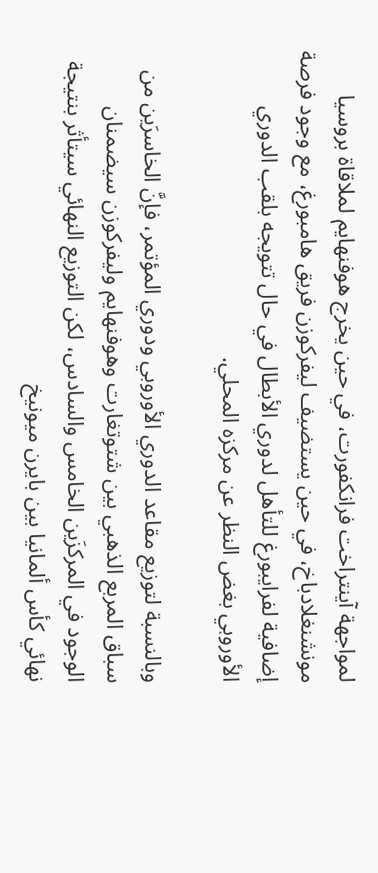لمواجهة آينتراخت فرانكفورت، في حين يخرج هوفنهايم لملاقاة بروسيا مونشنغلادباخ، في حين يستضيف ليفركوزن فريق هامبورغ، مع وجود فرصة إضافية لفرايبورغ للتأهل لدوري الأبطال في حال تتويجه بلقب الدوري الأوروبي بغض النظر عن مركزه المحلي.

وبالنسبة لتوزيع مقاعد الدوري الأوروبي ودوري المؤتمر، فإنَّ الخاسرَين من سباق المربع الذهبي بين شتوتغارت وهوفنهايم وليفركوزن سيضمنان الوجود في المركزَين الخامس والسادس، لكن التوزيع النهائي سيتأثر بنتيجة نهائي كأس ألمانيا بين بايرن ميونيخ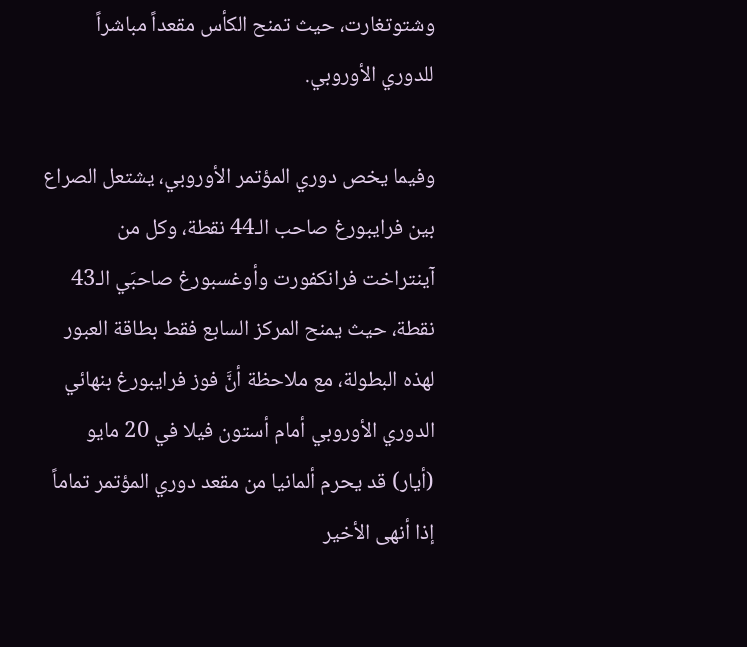وشتوتغارت، حيث تمنح الكأس مقعداً مباشراً للدوري الأوروبي.

وفيما يخص دوري المؤتمر الأوروبي، يشتعل الصراع بين فرايبورغ صاحب الـ44 نقطة، وكل من آينتراخت فرانكفورت وأوغسبورغ صاحبَي الـ43 نقطة، حيث يمنح المركز السابع فقط بطاقة العبور لهذه البطولة، مع ملاحظة أنَّ فوز فرايبورغ بنهائي الدوري الأوروبي أمام أستون فيلا في 20 مايو (أيار) قد يحرم ألمانيا من مقعد دوري المؤتمر تماماً إذا أنهى الأخير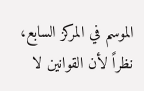الموسم في المركز السابع، نظراً لأن القوانين لا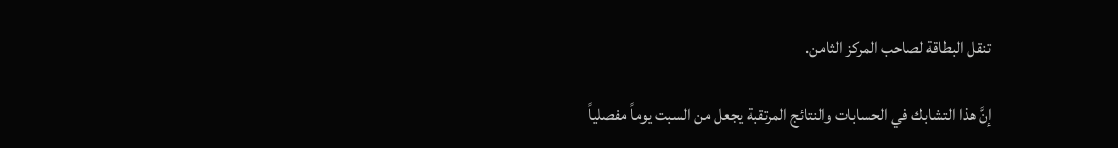تنقل البطاقة لصاحب المركز الثامن.

إنَّ هذا التشابك في الحسابات والنتائج المرتقبة يجعل من السبت يوماً مفصلياً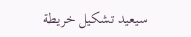سيعيد تشكيل خريطة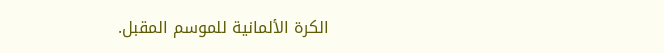الكرة الألمانية للموسم المقبل.